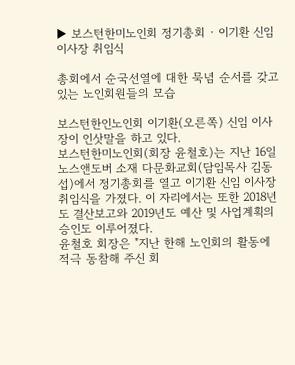▶ 보스턴한미노인회 정기총회 · 이기환 신임이사장 취임식

총회에서 순국선열에 대한 묵념 순서를 갖고 있는 노인회원들의 모습

보스턴한인노인회 이기환(오른쪽) 신임 이사장이 인삿말을 하고 있다.
보스턴한미노인회(회장 윤철호)는 지난 16일 노스앤도버 소재 다문화교회(담임목사 김동섭)에서 정기총회를 열고 이기환 신임 이사장 취임식을 가졌다. 이 자리에서는 또한 2018년도 결산보고와 2019년도 예산 및 사업계획의 승인도 이루어졌다.
윤철호 회장은 "지난 한해 노인회의 활동에 적극 동참해 주신 회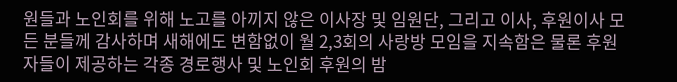원들과 노인회를 위해 노고를 아끼지 않은 이사장 및 임원단, 그리고 이사, 후원이사 모든 분들께 감사하며 새해에도 변함없이 월 2,3회의 사랑방 모임을 지속함은 물론 후원자들이 제공하는 각종 경로행사 및 노인회 후원의 밤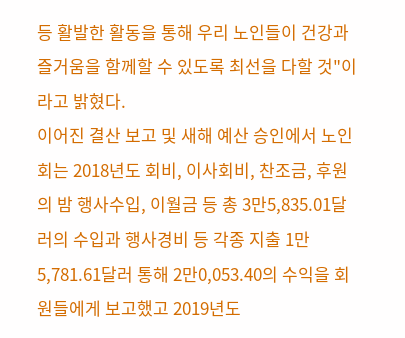등 활발한 활동을 통해 우리 노인들이 건강과 즐거움을 함께할 수 있도록 최선을 다할 것"이라고 밝혔다.
이어진 결산 보고 및 새해 예산 승인에서 노인회는 2018년도 회비, 이사회비, 찬조금, 후원의 밤 행사수입, 이월금 등 총 3만5,835.01달러의 수입과 행사경비 등 각종 지출 1만5,781.61달러 통해 2만0,053.40의 수익을 회원들에게 보고했고 2019년도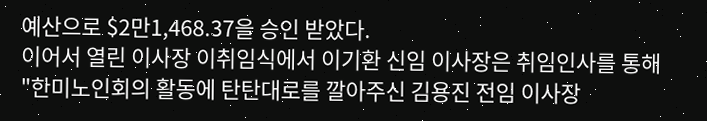예산으로 $2만1,468.37을 승인 받았다.
이어서 열린 이사장 이취임식에서 이기환 신임 이사장은 취임인사를 통해 "한미노인회의 활동에 탄탄대로를 깔아주신 김용진 전임 이사장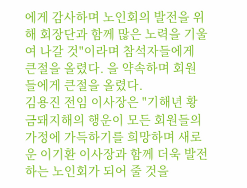에게 감사하며 노인회의 발전을 위해 회장단과 함께 많은 노력을 기울여 나갈 것"이라며 참석자들에게 큰절을 올렸다. 을 약속하며 회원들에게 큰절을 올렸다.
김용진 전임 이사장은 "기해년 황금돼지해의 행운이 모든 회원들의 가정에 가득하기를 희망하며 새로운 이기환 이사장과 함께 더욱 발전하는 노인회가 되어 줄 것을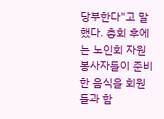당부한다"고 말했다. 총회 후에는 노인회 자원봉사자들이 준비한 음식을 회원들과 함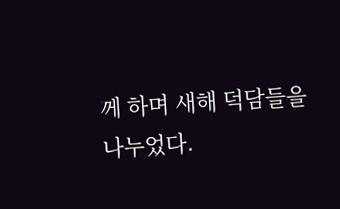께 하며 새해 덕담들을 나누었다.